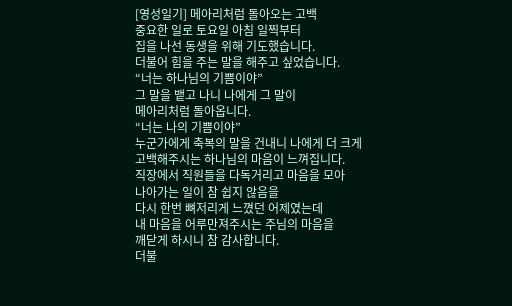[영성일기] 메아리처럼 돌아오는 고백
중요한 일로 토요일 아침 일찍부터
집을 나선 동생을 위해 기도했습니다.
더불어 힘을 주는 말을 해주고 싶었습니다.
“너는 하나님의 기쁨이야”
그 말을 뱉고 나니 나에게 그 말이
메아리처럼 돌아옵니다.
“너는 나의 기쁨이야”
누군가에게 축복의 말을 건내니 나에게 더 크게
고백해주시는 하나님의 마음이 느껴집니다.
직장에서 직원들을 다독거리고 마음을 모아
나아가는 일이 참 쉽지 않음을
다시 한번 뼈저리게 느꼈던 어제였는데
내 마음을 어루만져주시는 주님의 마음을
깨닫게 하시니 참 감사합니다.
더불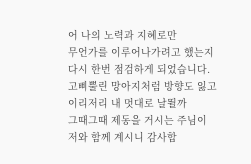어 나의 노력과 지혜로만
무언가를 이루어나가려고 했는지
다시 한번 점검하게 되었습니다.
고삐뿔린 망아지처럼 방향도 잃고
이리저리 내 멋대로 날뛸까
그때그때 제동을 거시는 주님이
저와 함께 계시니 감사합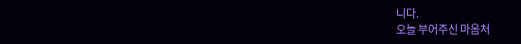니다.
오늘 부어주신 마음처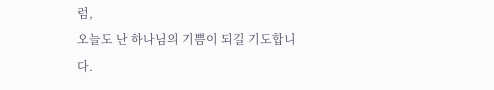럼,
오늘도 난 하나님의 기쁨이 되길 기도합니다.